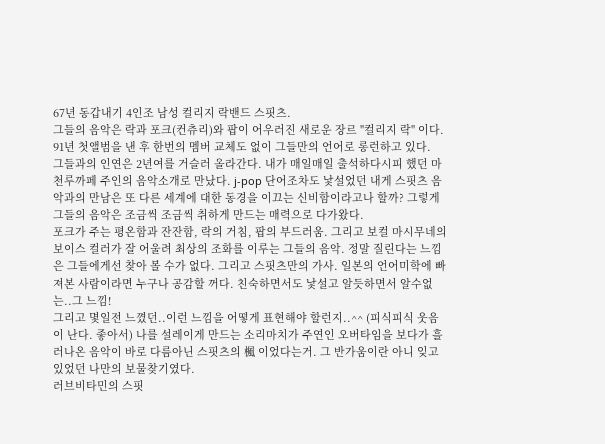67년 동갑내기 4인조 남성 컬리지 락밴드 스핏츠.
그들의 음악은 락과 포크(컨츄리)와 팝이 어우러진 새로운 장르 "컬리지 락" 이다. 91년 첫앨범을 낸 후 한번의 멤버 교체도 없이 그들만의 언어로 롱런하고 있다.
그들과의 인연은 2년여를 거슬러 올라간다. 내가 매일매일 출석하다시피 했던 마천루까페 주인의 음악소개로 만났다. j-pop 단어조차도 낯설었던 내게 스핏츠 음악과의 만남은 또 다른 세계에 대한 동경을 이끄는 신비함이라고나 할까? 그렇게 그들의 음악은 조금씩 조금씩 취하게 만드는 매력으로 다가왔다.
포크가 주는 평온함과 잔잔함, 락의 거침, 팝의 부드러움. 그리고 보컬 마시무네의 보이스 컬러가 잘 어울려 최상의 조화를 이루는 그들의 음악. 정말 질린다는 느낌은 그들에게선 찾아 볼 수가 없다. 그리고 스핏츠만의 가사. 일본의 언어미학에 빠져본 사람이라면 누구나 공감할 꺼다. 친숙하면서도 낯설고 알듯하면서 알수없는..그 느낌!
그리고 몇일전 느꼈던..이런 느낌을 어떻게 표현해야 할런지..^^ (피식피식 웃음이 난다. 좋아서) 나를 설레이게 만드는 소리마치가 주연인 오버타임을 보다가 흘러나온 음악이 바로 다름아닌 스핏츠의 楓 이었다는거. 그 반가움이란 아니 잊고 있었던 나만의 보물찾기였다.
러브비타민의 스핏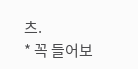츠.
* 꼭 들어보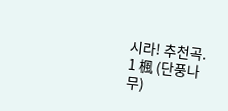시라! 추천곡.
1 楓 (단풍나무)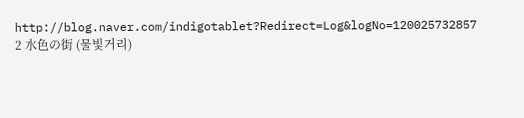http://blog.naver.com/indigotablet?Redirect=Log&logNo=120025732857
2 水色の街 (물빛거리)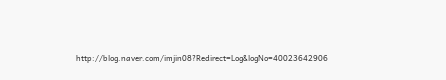http://blog.naver.com/imjin08?Redirect=Log&logNo=40023642906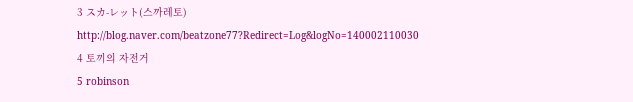3 スカ-レット(스까레토)
http://blog.naver.com/beatzone77?Redirect=Log&logNo=140002110030
4 토끼의 자전거
5 robinson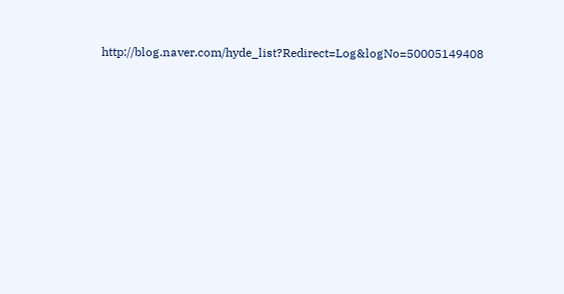http://blog.naver.com/hyde_list?Redirect=Log&logNo=50005149408